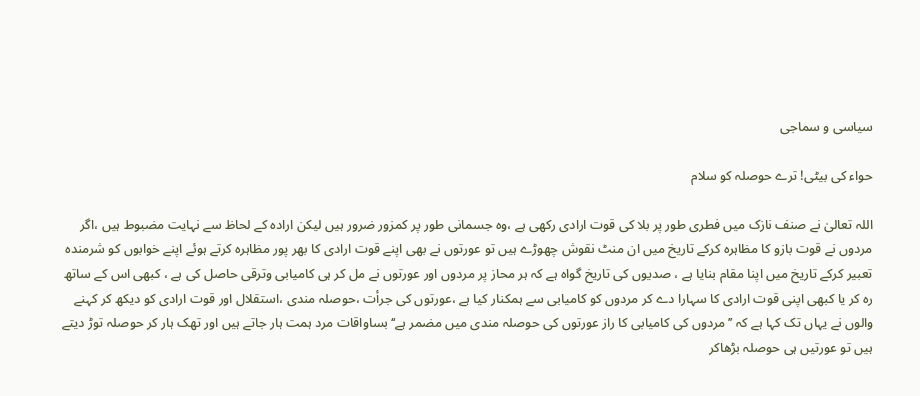سیاسی و سماجی

حواء کی بیٹی! ترے حوصلہ کو سلام

اللہ تعالیٰ نے صنف نازک میں فطری طور پر بلا کی قوت ارادی رکھی ہے ،وہ جسمانی طور پر کمزور ضرور ہیں لیکن ارادہ کے لحاظ سے نہایت مضبوط ہیں ،اگر مردوں نے قوت بازو کا مظاہرہ کرکے تاریخ میں ان منٹ نقوش چھوڑے ہیں تو عورتوں نے بھی اپنے قوت ارادی کا بھر پور مظاہرہ کرتے ہوئے اپنے خوابوں کو شرمندہ تعبیر کرکے تاریخ میں اپنا مقام بنایا ہے ، صدیوں کی تاریخ گواہ ہے کہ ہر محاز پر مردوں اور عورتوں نے مل کر ہی کامیابی وترقی حاصل کی ہے ، کبھی اس کے ساتھ رہ کر یا کبھی اپنی قوت ارادی کا سہارا دے کر مردوں کو کامیابی سے ہمکنار کیا ہے ،عورتوں کی جرأت ،حوصلہ مندی ،استقلال اور قوت ارادی کو دیکھ کر کہنے والوں نے یہاں تک کہا ہے کہ ’’مردوں کی کامیابی کا راز عورتوں کی حوصلہ مندی میں مضمر ہے‘‘بساواقات مرد ہمت ہار جاتے ہیں اور تھک ہار کر حوصلہ توڑ دیتے ہیں تو عورتیں ہی حوصلہ بڑھاکر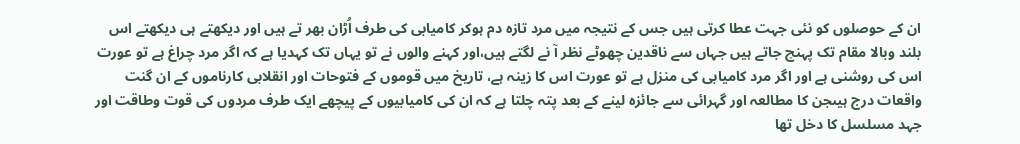ان کے حوصلوں کو نئی جہت عطا کرتی ہیں جس کے نتیجہ میں مرد تازہ دم ہوکر کامیابی کی طرف اُڑان بھر تے ہیں اور دیکھتے ہی دیکھتے اس بلند وبالا مقام تک پہنچ جاتے ہیں جہاں سے ناقدین چھوٹے نظر آ نے لگتے ہیں،اور کہنے والوں نے تو یہاں تک کہدیا ہے کہ اگر مرد چراغ ہے تو عورت اس کی روشنی ہے اور اگر مرد کامیابی کی منزل ہے تو عورت اس کا زینہ ہے، تاریخ میں قوموں کے فتوحات اور انقلابی کارناموں کے ان گنت واقعات درج ہیںجن کا مطالعہ اور گہرائی سے جائزہ لینے کے بعد پتہ چلتا ہے کہ ان کی کامیابیوں کے پیچھے ایک طرف مردوں کی قوت وطاقت اور جہد مسلسل کا دخل تھا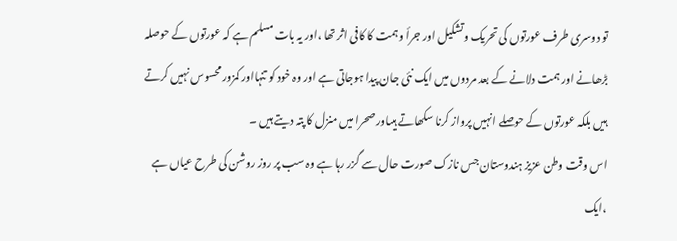تو دوسری طرف عورتوں کی تحریک وتشکیل اور جرأ وہمت کا کافی اثر تھا ،اور یہ بات مسلم ہے کہ عورتوں کے حوصلہ بڑھانے اور ہمت دلانے کے بعد مردوں میں ایک نئی جان پیدا ہوجاتی ہے اور وہ خود کو تنہااور کمزور محسوس نہیں کرتے ہیں بلکہ عورتوں کے حوصلے انہیں پرواز کرنا سکھاتے ہیںاور صحرا میں منزل کا پتہ دیتے ہیں ۔
اس وقت وطن عزیز ہندوستان جس نازک صورت حال سے گزر رہا ہے وہ سب پر روز روشن کی طرح عیاں ہے ،ایک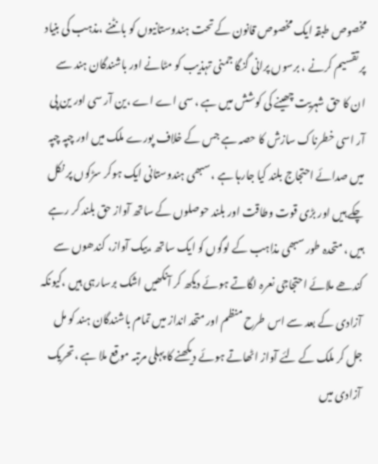مخصوص طبقہ ایک مخصوص قانون کے تحت ہندوستانیوں کو بانٹنے ،مذہب کی بنیاد پر تقسیم کرنے ، برسوں پرانی گنگا جمنی تہذیب کو مٹانے اور باشندگان ہند سے ان کا حق شہریت چھینے کی کوشش میں ہے ، سی اے اے ،ین آر سی اور ین پی آر اسی خطرناک سازش کا حصہ ہے جس کے خلاف پورے ملک میں اور چپہ چپہ میں صدائے احتجاج بلند کیا جارہا ہے ، سبھی ہندوستانی ایک ہوکر سڑکوں پر نکل چکے ہیں اور بڑی قوت وطاقت اور بلند حوصلوں کے ساتھ آواز حق بلند کر رہے ہیں ، متحدہ طور سبھی مذاہب کے لوگوں کو ایک ساتھ ،بیک آواز، کندھوں سے کندھے ملائے احتجاجی نعرہ لگاتے ہوئے دیکھ کر آنکھیں اشک برسارہی ہیں ،کیونکہ آزادی کے بعد سے اس طرح منظم اور متحد انداز میں تمام باشندگان ہند کو مل جل کر ملک کے لئے آواز اٹھاتے ہوئے دیکھنے کا پہلی مرتبہ موقع ملا ہے ،تحریک آزادی میں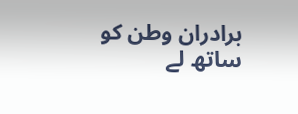برادران وطن کو ساتھ لے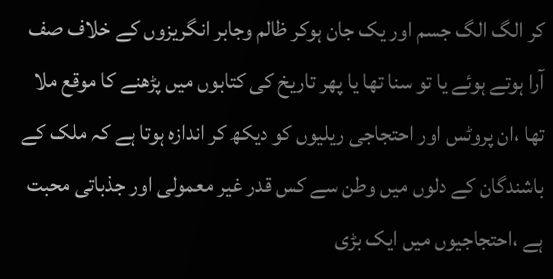کر الگ الگ جسم اور یک جان ہوکر ظالم وجابر انگریزوں کے خلاف صف آرا ہوتے ہوئے یا تو سنا تھا یا پھر تاریخ کی کتابوں میں پڑھنے کا موقع ملا تھا ،ان پروٹس اور احتجاجی ریلیوں کو دیکھ کر اندازہ ہوتا ہے کہ ملک کے باشندگان کے دلوں میں وطن سے کس قدر غیر معمولی اور جذباتی محبت ہے ،احتجاجیوں میں ایک بڑی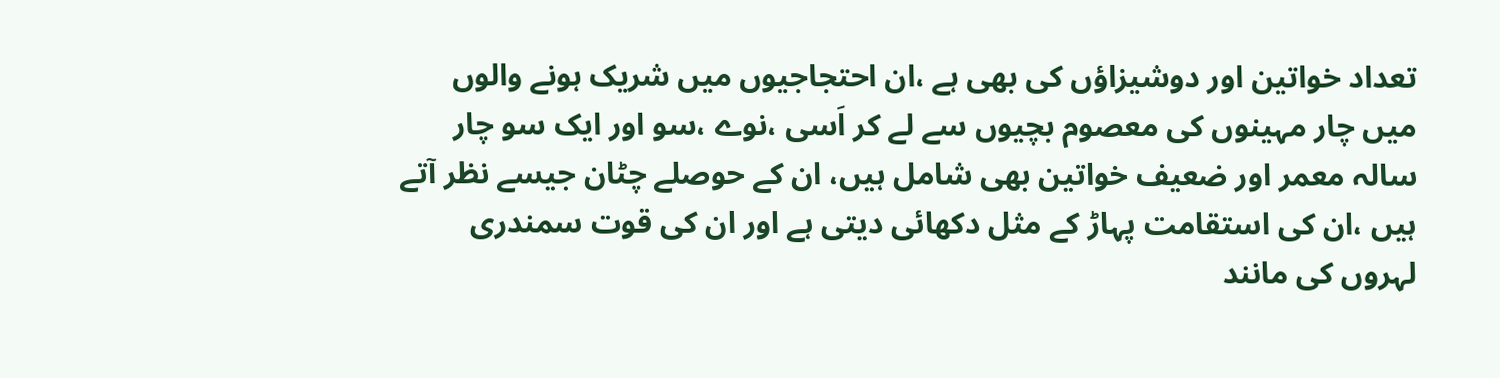تعداد خواتین اور دوشیزاؤں کی بھی ہے ،ان احتجاجیوں میں شریک ہونے والوں میں چار مہینوں کی معصوم بچیوں سے لے کر اَسی ،نوے ،سو اور ایک سو چار سالہ معمر اور ضعیف خواتین بھی شامل ہیں، ان کے حوصلے چٹان جیسے نظر آتے ہیں ،ان کی استقامت پہاڑ کے مثل دکھائی دیتی ہے اور ان کی قوت سمندری لہروں کی مانند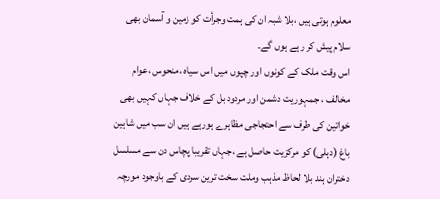معلوم ہوتی ہیں ،بلا شبہ ان کی ہمت وجرأت کو زمین و آسمان بھی سلام پیش کر رہے ہوں گے۔
اس وقت ملک کے کونوں اور چپوں میں اس سیاہ ،منحوس ،عوام مخالف ، جمہوریت دشمن اور مردود بل کے خلاف جہاں کہیں بھی خواتین کی طرف سے احتجاجی مظاہرے ہورہے ہیں ان سب میں شاہین باغ (دہلی) کو مرکزیت حاصل ہے ،جہاں تقریبا پچاس دن سے مسلسل دختران ہند بلا لحاظ مذہب وملت سخت ترین سردی کے باوجود مورچہ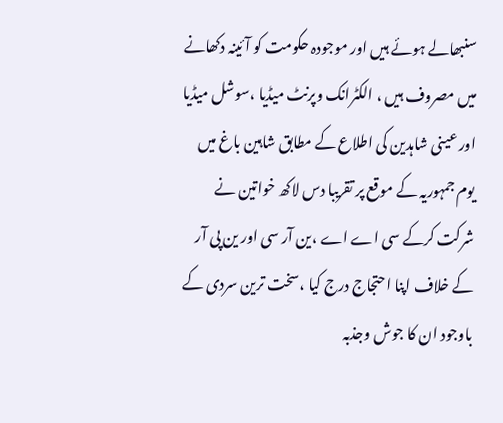سنبھالے ہوئے ہیں اور موجودہ حکومت کو آئینہ دکھانے میں مصروف ہیں ، الکٹرانک وپرنٹ میڈیا ،سوشل میڈیا اور عینی شاہدین کی اطلاع کے مطابق شاہین باغ میں یوم جمہوریہ کے موقع پر تقریبا دس لاکھ خواتین نے شرکت کرکے سی اے اے ،ین آر سی اور ین پی آر کے خلاف اپنا احتجاج درج کیا ،سخت ترین سردی کے باوجود ان کا جوش وجذبہ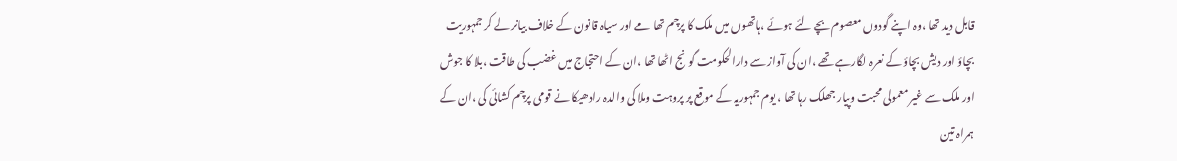قابل دید تھا ،وہ اپنے گودوں معصوم بچے لئے ہوئے ،ہاتھوں میں ملک کا پرچم تھا مے اور سیاہ قانون کے خلاف بیانر لے کر جمہوریت بچاؤ اور دیش بچاؤ کے نعرہ لگارہے تھے ،ان کی آواز سے دارالحکومت گونج اٹھا تھا ،ان کے احتجاج میں غضب کی طاقت ،بلا کا جوش اور ملک سے غیر معمولی محبت وپیار جھلک رہا تھا ، یوم جمہوریہ کے موقع پر پروہت وملا کی والدہ رادھیکا نے قومی پرچم کشائی کی ،ان کے ہمراہ تین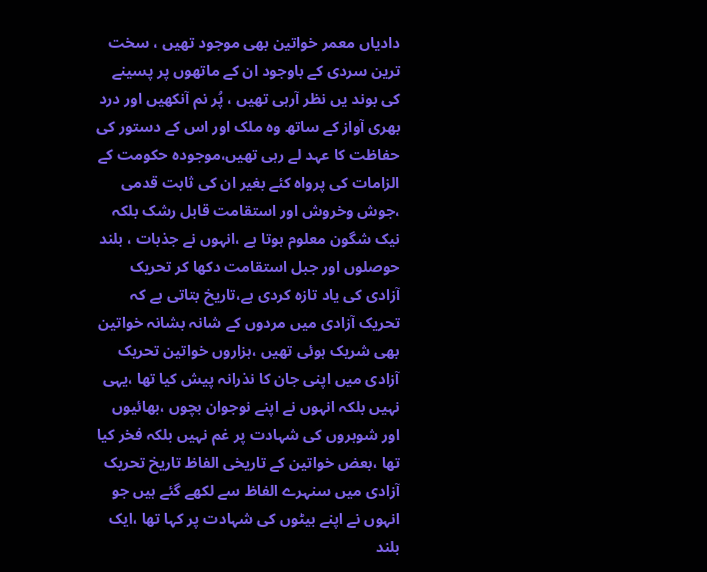دادیاں معمر خواتین بھی موجود تھیں ، سخت ترین سردی کے باوجود ان کے ماتھوں پر پسینے کی بوند یں نظر آرہی تھیں ، پُر نم آنکھیں اور درد بھری آواز کے ساتھ وہ ملک اور اس کے دستور کی حفاظت کا عہد لے رہی تھیں،موجودہ حکومت کے الزامات کی پرواہ کئے بغیر ان کی ثابت قدمی ،جوش وخروش اور استقامت قابل رشک بلکہ نیک شگون معلوم ہوتا ہے ،انہوں نے جذبات ، بلند حوصلوں اور جبل استقامت دکھا کر تحریک آزادی کی یاد تازہ کردی ہے،تاریخ بتاتی ہے کہ تحریک آزادی میں مردوں کے شانہ بشانہ خواتین بھی شریک ہوئی تھیں ،ہزاروں خواتین تحریک آزادی میں اپنی جان کا نذرانہ پیش کیا تھا ،یہی نہیں بلکہ انہوں نے اپنے نوجوان بچوں ،بھائیوں اور شوہروں کی شہادت پر غم نہیں بلکہ فخر کیا تھا ،بعض خواتین کے تاریخی الفاظ تاریخ تحریک آزادی میں سنہرے الفاظ سے لکھے گئے ہیں جو انہوں نے اپنے بیٹوں کی شہادت پر کہا تھا ،ایک بلند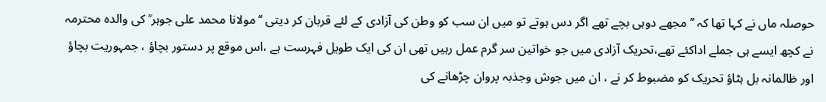حوصلہ ماں نے کہا تھا کہ ’’ مجھے دوہی بچے تھے اگر دس ہوتے تو میں ان سب کو وطن کی آزادی کے لئے قربان کر دیتی ‘‘مولانا محمد علی جوہر ؒ کی والدہ محترمہ نے کچھ ایسے ہی جملے اداکئے تھے،تحریک آزادی میں جو خواتین سر گرم عمل رہیں تھی ان کی ایک طویل فہرست ہے ،اس موقع پر دستور بچاؤ ، جمہوریت بچاؤ اور ظالمانہ بل ہٹاؤ تحریک کو مضبوط کر نے ، ان میں جوش وجذبہ پروان چڑھانے کی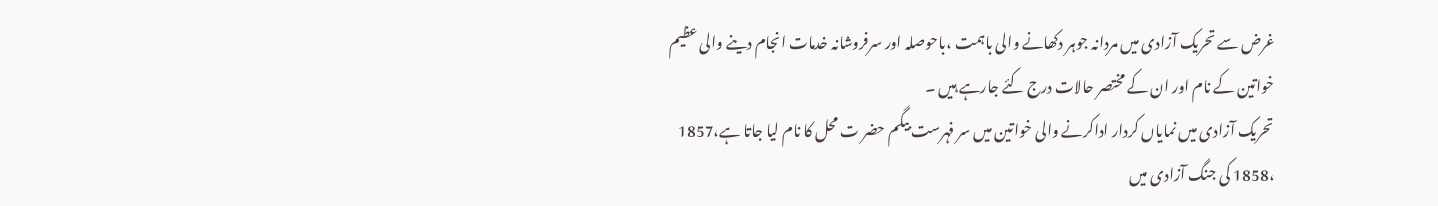غرض سے تحریک آزادی میں مردانہ جوہر دکھانے والی باہمت ،باحوصلہ اور سرفروشانہ خدمات انجام دینے والی عظیم خواتین کے نام اور ان کے مختصر حالات درج کئے جارہے ہیں ۔
تحریک آزادی میں نمایاں کردار اداکرنے والی خواتین میں سر فہرست بیگم حضر ت محل کا نام لیا جاتا ہے،1857 ،1858 کی جنگ آزادی میں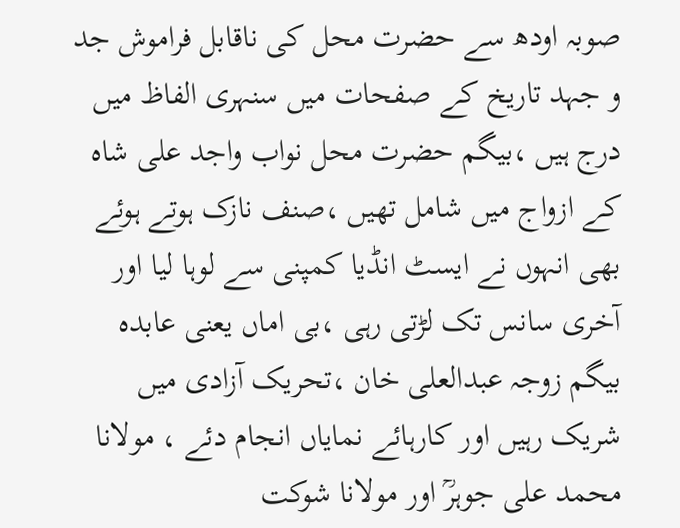صوبہ اودھ سے حضرت محل کی ناقابل فراموش جد و جہد تاریخ کے صفحات میں سنہری الفاظ میں درج ہیں ،بیگم حضرت محل نواب واجد علی شاہ کے ازواج میں شامل تھیں ،صنف نازک ہوتے ہوئے بھی انہوں نے ایسٹ انڈیا کمپنی سے لوہا لیا اور آخری سانس تک لڑتی رہی ،بی اماں یعنی عابدہ بیگم زوجہ عبدالعلی خان ،تحریک آزادی میں شریک رہیں اور کارہائے نمایاں انجام دئے ، مولانا محمد علی جوہرؒ اور مولانا شوکت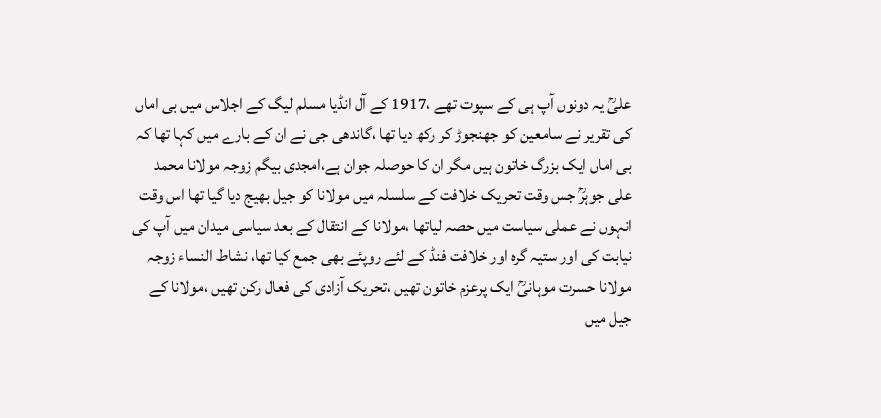علیؒ یہ دونوں آپ ہی کے سپوت تھے ،1917 کے آل انڈیا مسلم لیگ کے اجلاس میں بی اماں کی تقریر نے سامعین کو جھنجوڑ کر رکھ دیا تھا ،گاندھی جی نے ان کے بارے میں کہا تھا کہ بی اماں ایک بزرگ خاتون ہیں مگر ان کا حوصلہ جوان ہے،امجدی بیگم زوجہ مولانا محمد علی جوہرؒ جس وقت تحریک خلافت کے سلسلہ میں مولانا کو جیل بھیج دیا گیا تھا اس وقت انہوں نے عملی سیاست میں حصہ لیاتھا ،مولانا کے انتقال کے بعد سیاسی میدان میں آپ کی نیابت کی اور ستیہ گرہ اور خلافت فنڈ کے لئے روپئے بھی جمع کیا تھا، نشاط النساء زوجہ مولانا حسرت موہانیؒ ایک پرعزم خاتون تھیں ،تحریک آزادی کی فعال رکن تھیں ،مولانا کے جیل میں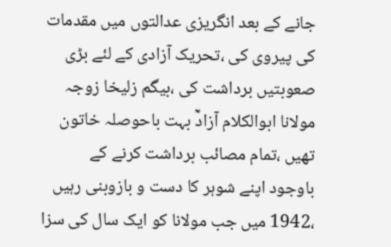جانے کے بعد انگریزی عدالتوں میں مقدمات کی پیروی کی ،تحریک آزادی کے لئے بڑی صعوبتیں برداشت کی ،بیگم زلیخا زوجہ مولانا ابوالکلام آزادؒ بہت باحوصلہ خاتون تھیں ،تمام مصائب برداشت کرنے کے باوجود اپنے شوہر کا دست و بازوبنی رہیں ،1942 میں جب مولانا کو ایک سال کی سزا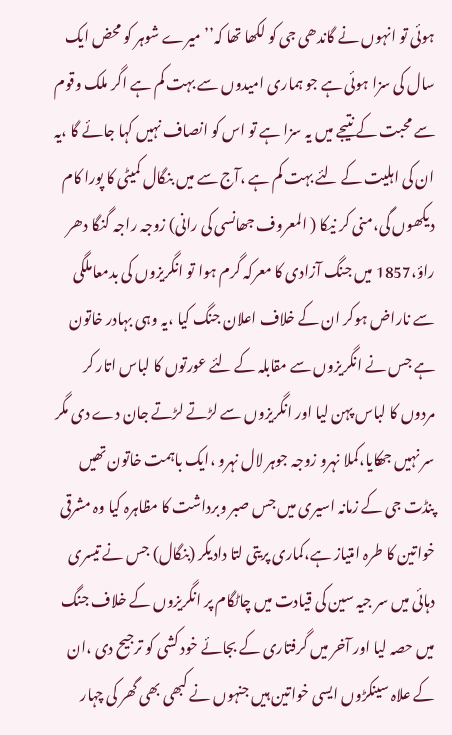ہوئی تو انہوں نے گاندھی جی کو لکھا تھا کہ’’ میرے شوہر کو محض ایک سال کی سزا ہوئی ہے جو ہماری امیدوں سے بہت کم ہے اگر ملک وقوم سے محبت کے نتیجے میں یہ سزا ہے تو اس کو انصاف نہیں کہا جائے گا ،یہ ان کی اہلیت کے لئے بہت کم ہے ،آج سے میں بنگال کمیٹی کا پورا کام دیکھوں گی،منی کر نیکا ( المعروف جھانسی کی رانی) زوجہ راجہ گنگا دھر راؤ،1857 میں جنگ آزادی کا معرکہ گرم ہوا تو انگریزوں کی بدمعاملگی سے ناراض ہوکر ان کے خلاف اعلان جنگ کیا ،یہ وہی بہادر خاتون ہے جس نے انگریزوں سے مقابلہ کے لئے عورتوں کا لباس اتار کر مردوں کا لباس پہن لیا اور انگریزوں سے لڑتے لڑتے جان دے دی مگر سر نہیں جھکایا،کملا نہرو زوجہ جوہر لال نہرو ،ایک باہمت خاتون تھیں پنڈت جی کے زمانہ اسیری میں جس صبر وبرداشت کا مظاہرہ کیا وہ مشرقی خواتین کا طرہ امتیاز ہے،کماری پریتی لتا دادیکر (بنگال) جس نے تیسری دہائی میں سر جیہ سین کی قیادت میں چاٹگام پر انگریزوں کے خلاف جنگ میں حصہ لیا اور آخر میں گرفتاری کے بجائے خود کشی کو ترجیح دی ،ان کے علاہ سینکڑوں ایسی خواتین ہیں جنہوں نے کبھی بھی گھر کی چہار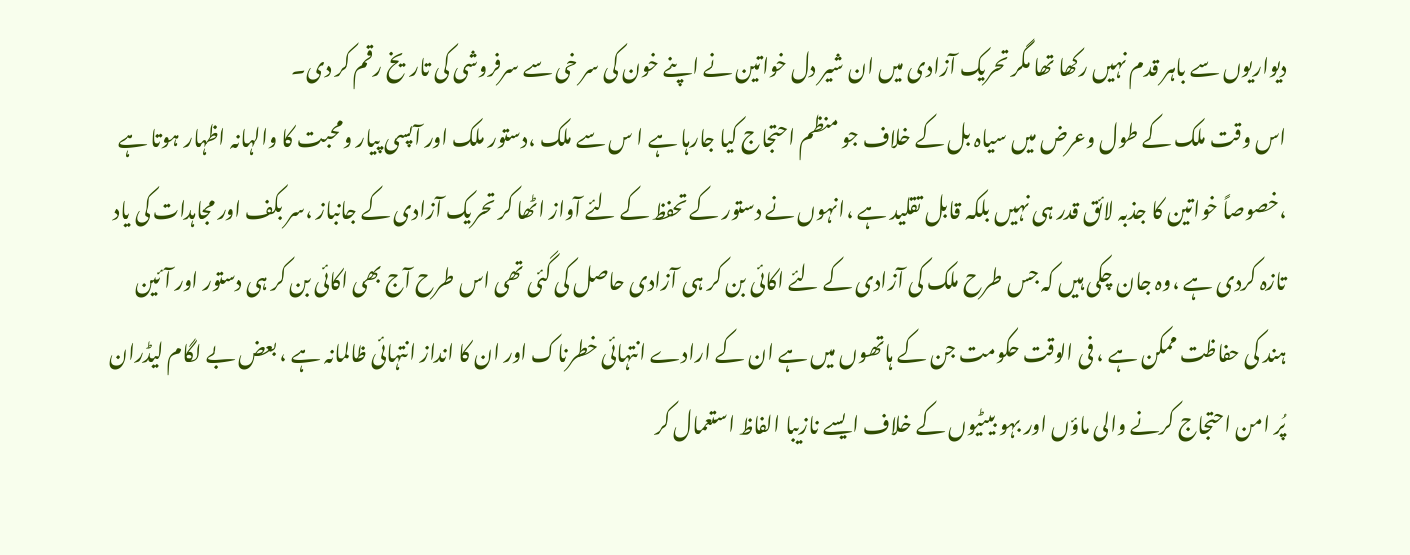دیواریوں سے باہر قدم نہیں رکھا تھا مگر تحریک آزادی میں ان شیر دل خواتین نے اپنے خون کی سر خی سے سرفروشی کی تاریخ رقم کر دی۔
اس وقت ملک کے طول وعرض میں سیاہ بل کے خلاف جو منظم احتجاج کیا جارہا ہے ا س سے ملک ،دستور ملک اور آپسی پیار ومحبت کا والہانہ اظہار ہوتا ہے ،خصوصاً خواتین کا جذبہ لائق قدر ہی نہیں بلکہ قابل تقلید ہے ،انہوں نے دستور کے تحفظ کے لئے آواز اٹھا کر تحریک آزادی کے جانباز ،سر بکف اور مجاہدات کی یاد تازہ کردی ہے ،وہ جان چکی ہیں کہ جس طرح ملک کی آزادی کے لئے اکائی بن کر ہی آزادی حاصل کی گئی تھی اس طرح آج بھی اکائی بن کر ہی دستور اور آئین ہند کی حفاظت ممکن ہے ، فی الوقت حکومت جن کے ہاتھوں میں ہے ان کے ارادے انتہائی خطرناک اور ان کا انداز انتہائی ظالمانہ ہے ، بعض بے لگام لیڈران پُر امن احتجاج کرنے والی ماؤں اور بہو بیٹیوں کے خلاف ایسے نازیبا الفاظ استعمال کر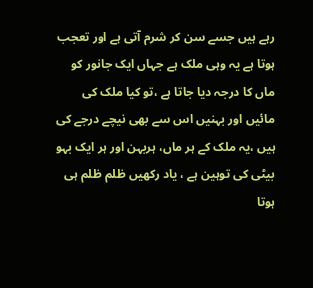رہے ہیں جسے سن کر شرم آتی ہے اور تعجب ہوتا ہے یہ وہی ملک ہے جہاں ایک جانور کو ماں کا درجہ دیا جاتا ہے ،تو کیا ملک کی مائیں اور بہنیں اس سے بھی نیچے درجے کی ہیں ،یہ ملک کے ہر ماں، ہربہن اور ہر ایک بہو بیٹی کی توہین ہے ، یاد رکھیں ظلم ظلم ہی ہوتا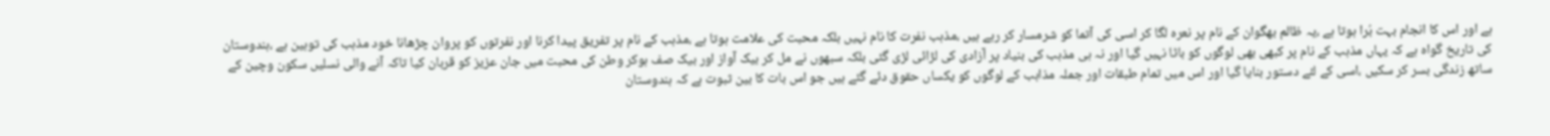ہے اور اس کا انجام بہت بُرا ہوتا ہے ،یہ ظالم بھگوان کے نام پر نعرہ لگا کر اسی کی آتما کو شرمسار کر رہے ہیں ،مذہب نفرت کا نام نہیں بلکہ محبت کی علامت ہوتا ہے ،مذہب کے نام پر تفریق پیدا کرنا اور نفرتوں کو پروان چڑھانا خود مذہب کی توہین ہے ،ہندوستان کی تاریخ گواہ ہے کہ یہاں مذہب کے نام پر کبھی بھی لوگوں کو باٹا نہیں گیا اور نہ ہی مذہب کی بنیاد پر آزادی کی لڑائی لڑی گئی بلکہ سبھوں نے مل کر بیک آواز اور بیک صف ہوکر وطن کی محبت میں جان عزیز کو قربان کیا تاکہ آنے والی نسلیں سکون وچین کے ساتھ زندگی بسر کر سکیں ،اسی کے لئے دستور بنایا گیا اور اس میں تمام طبقات اور جملہ مذاہب کے لوگوں کو یکساں حقوق دئے گئے ہیں جو اس بات کا بین ثبوت ہے کہ ہندوستان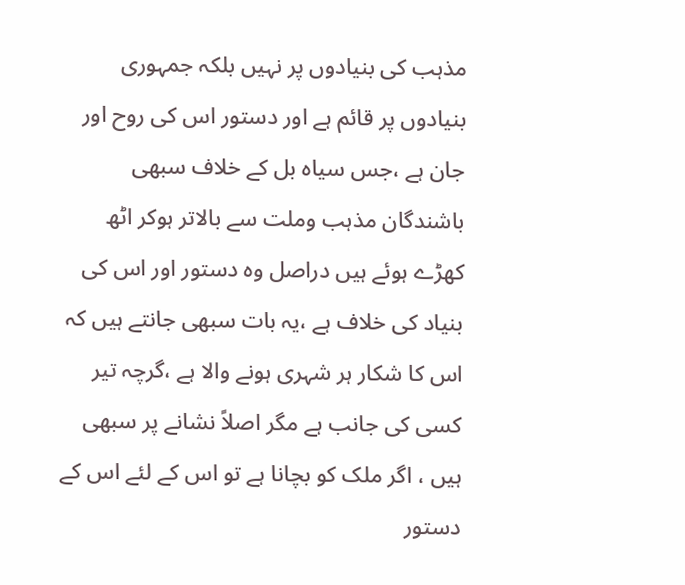مذہب کی بنیادوں پر نہیں بلکہ جمہوری بنیادوں پر قائم ہے اور دستور اس کی روح اور جان ہے ،جس سیاہ بل کے خلاف سبھی باشندگان مذہب وملت سے بالاتر ہوکر اٹھ کھڑے ہوئے ہیں دراصل وہ دستور اور اس کی بنیاد کی خلاف ہے ،یہ بات سبھی جانتے ہیں کہ اس کا شکار ہر شہری ہونے والا ہے ،گرچہ تیر کسی کی جانب ہے مگر اصلاً نشانے پر سبھی ہیں ، اگر ملک کو بچانا ہے تو اس کے لئے اس کے دستور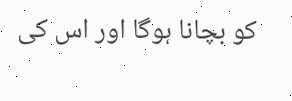کو بچانا ہوگا اور اس کی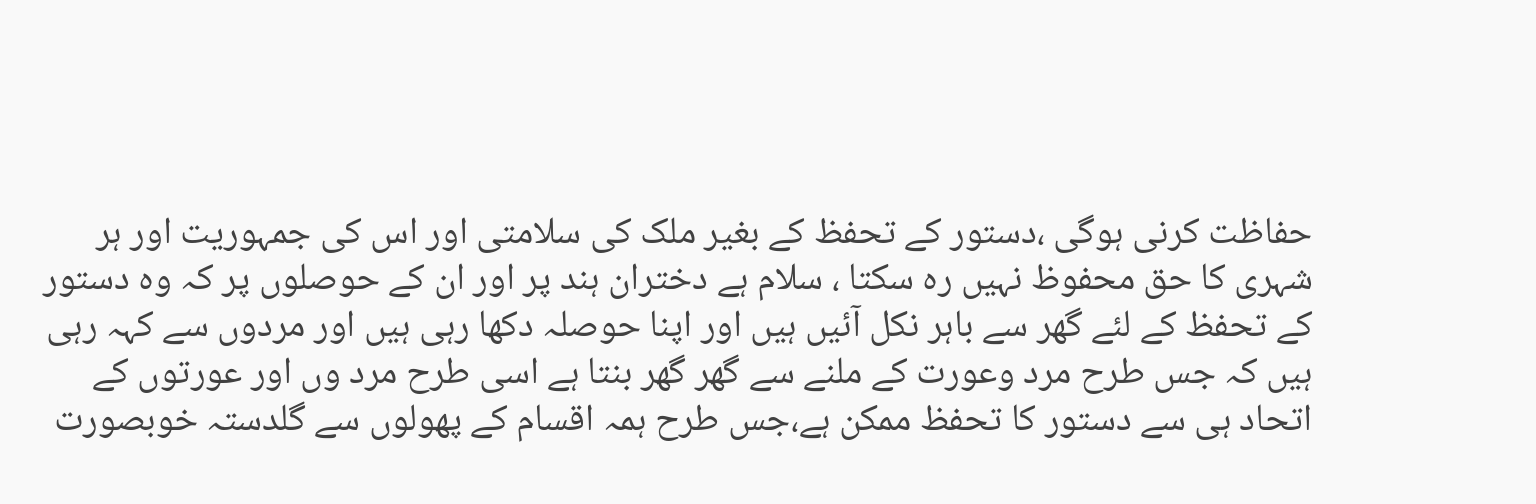حفاظت کرنی ہوگی ،دستور کے تحفظ کے بغیر ملک کی سلامتی اور اس کی جمہوریت اور ہر شہری کا حق محفوظ نہیں رہ سکتا ، سلام ہے دختران ہند پر اور ان کے حوصلوں پر کہ وہ دستور کے تحفظ کے لئے گھر سے باہر نکل آئیں ہیں اور اپنا حوصلہ دکھا رہی ہیں اور مردوں سے کہہ رہی ہیں کہ جس طرح مرد وعورت کے ملنے سے گھر گھر بنتا ہے اسی طرح مرد وں اور عورتوں کے اتحاد ہی سے دستور کا تحفظ ممکن ہے،جس طرح ہمہ اقسام کے پھولوں سے گلدستہ خوبصورت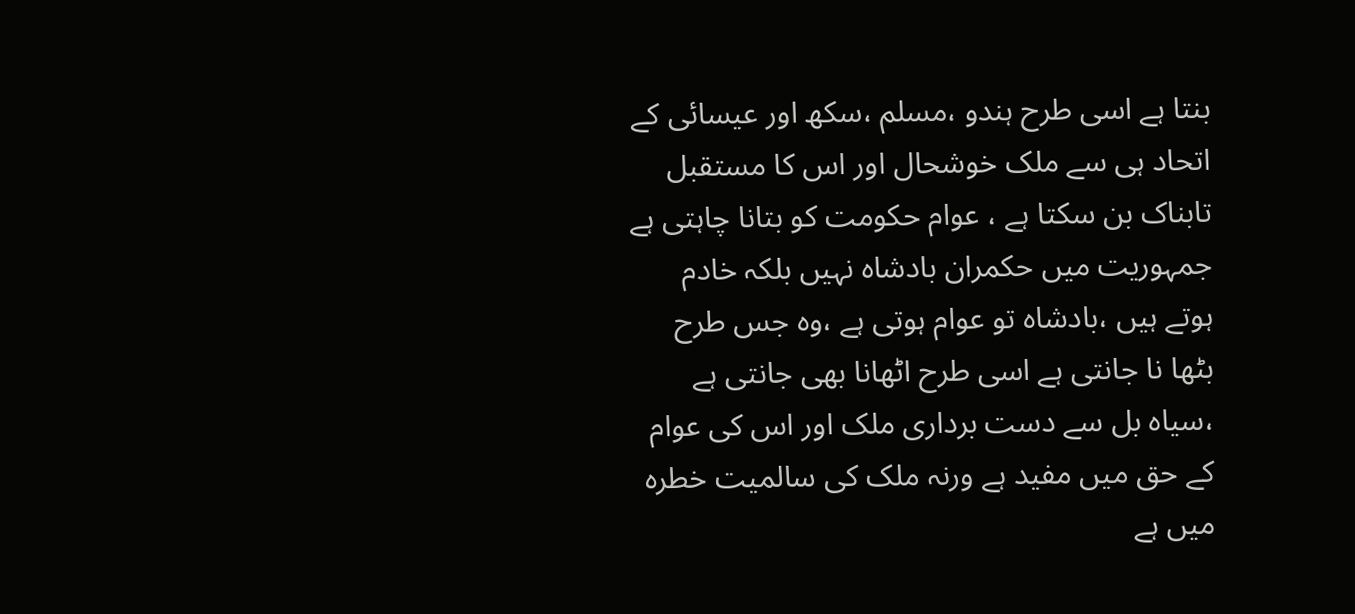بنتا ہے اسی طرح ہندو ،مسلم ،سکھ اور عیسائی کے اتحاد ہی سے ملک خوشحال اور اس کا مستقبل تابناک بن سکتا ہے ، عوام حکومت کو بتانا چاہتی ہے جمہوریت میں حکمران بادشاہ نہیں بلکہ خادم ہوتے ہیں ،بادشاہ تو عوام ہوتی ہے ،وہ جس طرح بٹھا نا جانتی ہے اسی طرح اٹھانا بھی جانتی ہے ،سیاہ بل سے دست برداری ملک اور اس کی عوام کے حق میں مفید ہے ورنہ ملک کی سالمیت خطرہ میں ہے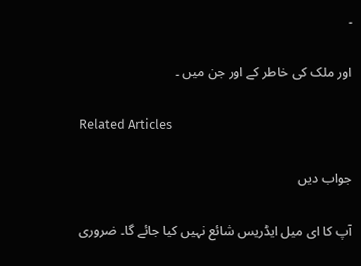۔

اور ملک کی خاطر کے اور جن میں ۔

Related Articles

جواب دیں

آپ کا ای میل ایڈریس شائع نہیں کیا جائے گا۔ ضروری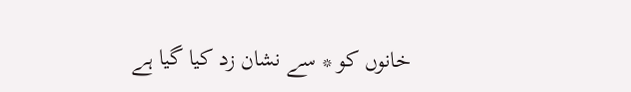خانوں کو * سے نشان زد کیا گیا ہے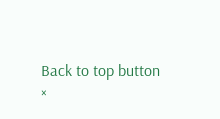Back to top button
×